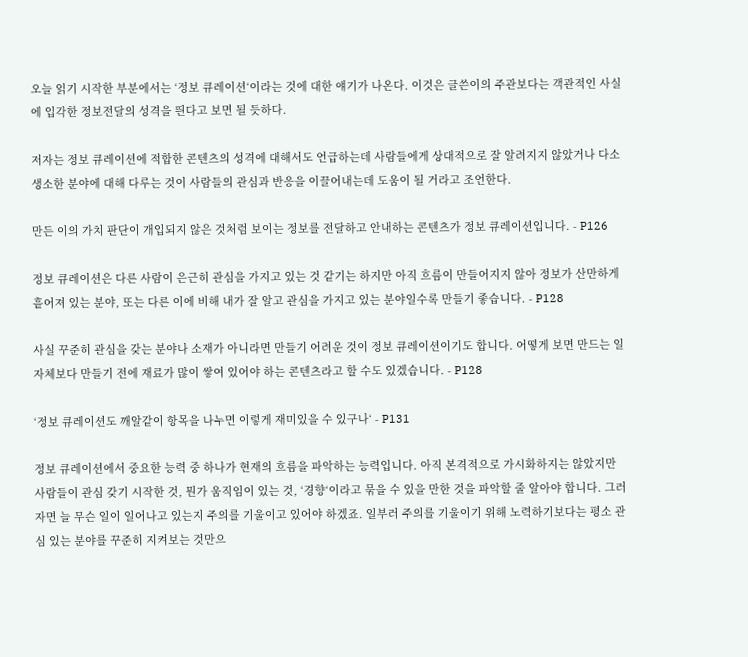오늘 읽기 시작한 부분에서는 ‘정보 큐레이션‘이라는 것에 대한 얘기가 나온다. 이것은 글쓴이의 주관보다는 객관적인 사실에 입각한 정보전달의 성격을 띈다고 보면 될 듯하다.

저자는 정보 큐레이션에 적합한 콘텐츠의 성격에 대해서도 언급하는데 사람들에게 상대적으로 잘 알려지지 않았거나 다소 생소한 분야에 대해 다루는 것이 사람들의 관심과 반응을 이끌어내는데 도움이 될 거라고 조언한다.

만든 이의 가치 판단이 개입되지 않은 것처럼 보이는 정보를 전달하고 안내하는 콘텐츠가 정보 큐레이션입니다. - P126

정보 큐레이션은 다른 사람이 은근히 관심을 가지고 있는 것 같기는 하지만 아직 흐름이 만들어지지 않아 정보가 산만하게 흩어져 있는 분야, 또는 다른 이에 비해 내가 잘 알고 관심을 가지고 있는 분야일수록 만들기 좋습니다. - P128

사실 꾸준히 관심을 갖는 분야나 소재가 아니라면 만들기 어려운 것이 정보 큐레이션이기도 합니다. 어떻게 보면 만드는 일 자체보다 만들기 전에 재료가 많이 쌓여 있어야 하는 콘텐츠라고 할 수도 있겠습니다. - P128

‘정보 큐레이션도 깨알같이 항목을 나누면 이렇게 재미있을 수 있구나‘ - P131

정보 큐레이션에서 중요한 능력 중 하나가 현재의 흐름을 파악하는 능력입니다. 아직 본격적으로 가시화하지는 않았지만 사람들이 관심 갖기 시작한 것, 뭔가 움직임이 있는 것, ‘경향‘이라고 묶을 수 있을 만한 것을 파악할 줄 알아야 합니다. 그러자면 늘 무슨 일이 일어나고 있는지 주의를 기울이고 있어야 하겠죠. 일부러 주의를 기울이기 위해 노력하기보다는 평소 관심 있는 분야를 꾸준히 지켜보는 것만으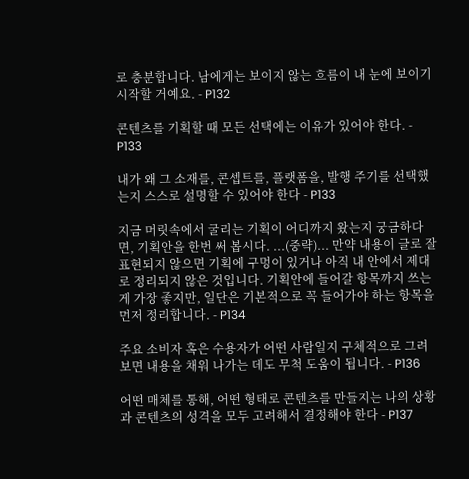로 충분합니다. 남에게는 보이지 않는 흐름이 내 눈에 보이기 시작할 거예요. - P132

콘텐츠를 기획할 때 모든 선택에는 이유가 있어야 한다. - P133

내가 왜 그 소재를, 콘셉트를, 플랫폼을, 발행 주기를 선택했는지 스스로 설명할 수 있어야 한다 - P133

지금 머릿속에서 굴리는 기획이 어디까지 왔는지 궁금하다면, 기획안을 한번 써 봅시다. ...(중략)... 만약 내용이 글로 잘 표현되지 않으면 기획에 구멍이 있거나 아직 내 안에서 제대로 정리되지 않은 것입니다. 기획안에 들어갈 항목까지 쓰는 게 가장 좋지만, 일단은 기본적으로 꼭 들어가야 하는 항목을 먼저 정리합니다. - P134

주요 소비자 혹은 수용자가 어떤 사람일지 구체적으로 그려 보면 내용을 채워 나가는 데도 무척 도움이 됩니다. - P136

어떤 매체를 통해, 어떤 형태로 콘텐츠를 만들지는 나의 상황과 콘텐츠의 성격을 모두 고려해서 결정해야 한다 - P137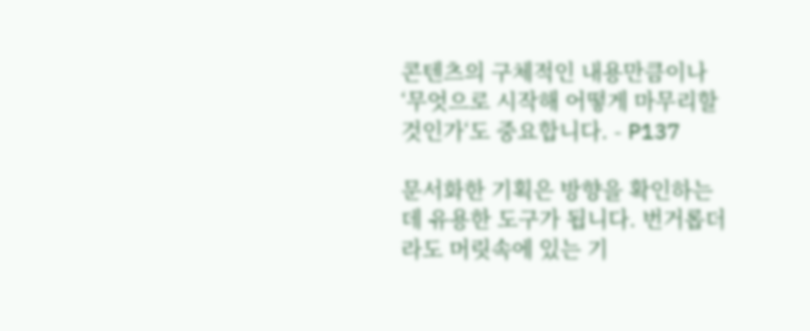콘텐츠의 구체적인 내용만큼이나 ‘무엇으로 시작해 어떻게 마무리할 것인가‘도 중요합니다. - P137

문서화한 기획은 방향을 확인하는데 유용한 도구가 됩니다. 번거롭더라도 머릿속에 있는 기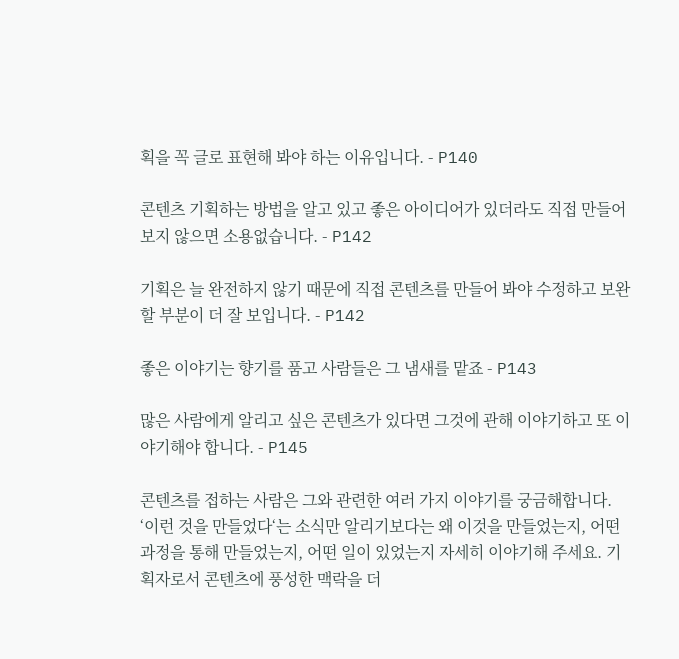획을 꼭 글로 표현해 봐야 하는 이유입니다. - P140

콘텐츠 기획하는 방법을 알고 있고 좋은 아이디어가 있더라도 직접 만들어 보지 않으면 소용없습니다. - P142

기획은 늘 완전하지 않기 때문에 직접 콘텐츠를 만들어 봐야 수정하고 보완할 부분이 더 잘 보입니다. - P142

좋은 이야기는 향기를 품고 사람들은 그 냄새를 맡죠 - P143

많은 사람에게 알리고 싶은 콘텐츠가 있다면 그것에 관해 이야기하고 또 이야기해야 합니다. - P145

콘텐츠를 접하는 사람은 그와 관련한 여러 가지 이야기를 궁금해합니다. ‘이런 것을 만들었다‘는 소식만 알리기보다는 왜 이것을 만들었는지, 어떤 과정을 통해 만들었는지, 어떤 일이 있었는지 자세히 이야기해 주세요. 기획자로서 콘텐츠에 풍성한 맥락을 더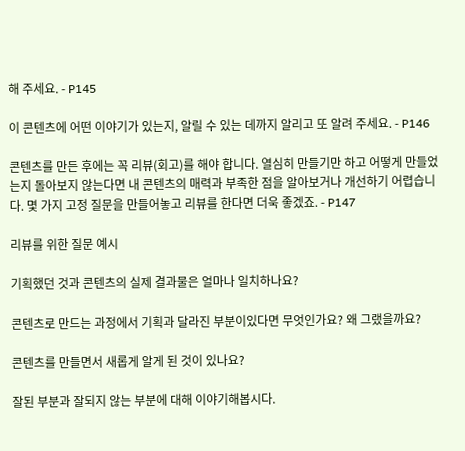해 주세요. - P145

이 콘텐츠에 어떤 이야기가 있는지, 알릴 수 있는 데까지 알리고 또 알려 주세요. - P146

콘텐츠를 만든 후에는 꼭 리뷰(회고)를 해야 합니다. 열심히 만들기만 하고 어떻게 만들었는지 돌아보지 않는다면 내 콘텐츠의 매력과 부족한 점을 알아보거나 개선하기 어렵습니다. 몇 가지 고정 질문을 만들어놓고 리뷰를 한다면 더욱 좋겠죠. - P147

리뷰를 위한 질문 예시

기획했던 것과 콘텐츠의 실제 결과물은 얼마나 일치하나요?

콘텐츠로 만드는 과정에서 기획과 달라진 부분이있다면 무엇인가요? 왜 그랬을까요?

콘텐츠를 만들면서 새롭게 알게 된 것이 있나요?

잘된 부분과 잘되지 않는 부분에 대해 이야기해봅시다.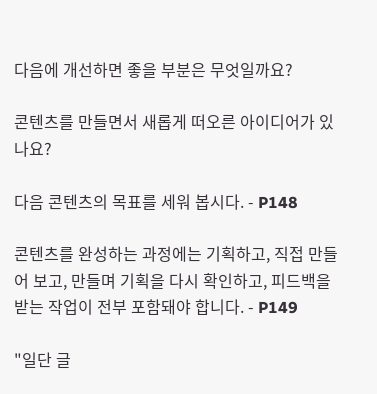다음에 개선하면 좋을 부분은 무엇일까요?

콘텐츠를 만들면서 새롭게 떠오른 아이디어가 있나요?

다음 콘텐츠의 목표를 세워 봅시다. - P148

콘텐츠를 완성하는 과정에는 기획하고, 직접 만들어 보고, 만들며 기획을 다시 확인하고, 피드백을 받는 작업이 전부 포함돼야 합니다. - P149

"일단 글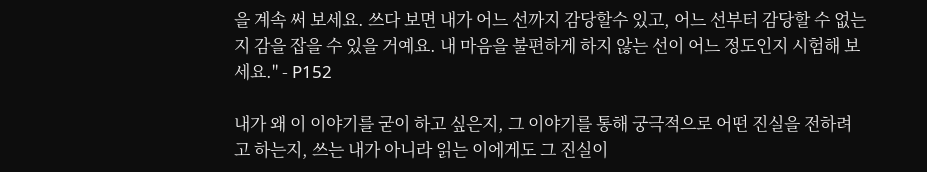을 계속 써 보세요. 쓰다 보면 내가 어느 선까지 감당할수 있고, 어느 선부터 감당할 수 없는지 감을 잡을 수 있을 거예요. 내 마음을 불편하게 하지 않는 선이 어느 정도인지 시험해 보세요." - P152

내가 왜 이 이야기를 굳이 하고 싶은지, 그 이야기를 통해 궁극적으로 어떤 진실을 전하려고 하는지, 쓰는 내가 아니라 읽는 이에게도 그 진실이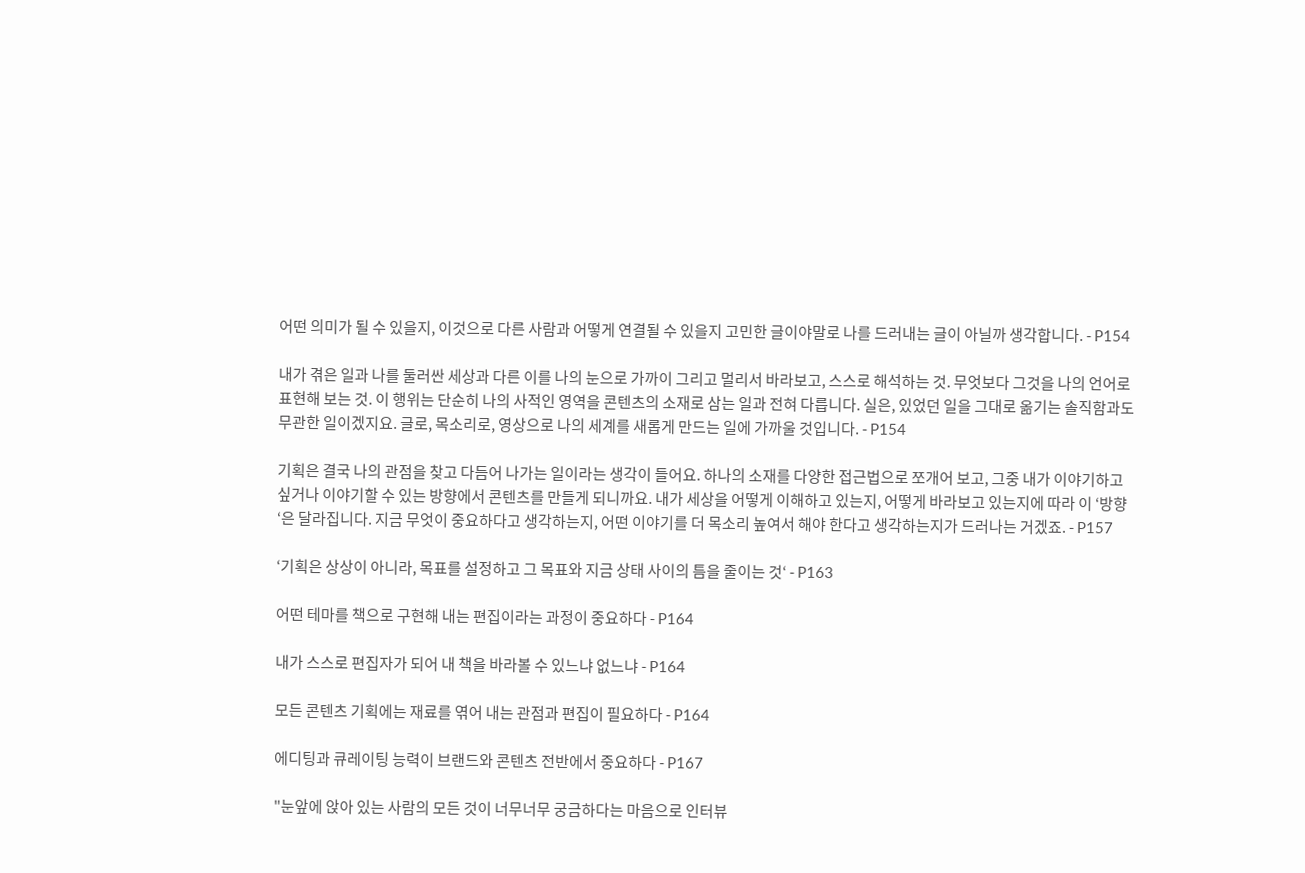어떤 의미가 될 수 있을지, 이것으로 다른 사람과 어떻게 연결될 수 있을지 고민한 글이야말로 나를 드러내는 글이 아닐까 생각합니다. - P154

내가 겪은 일과 나를 둘러싼 세상과 다른 이를 나의 눈으로 가까이 그리고 멀리서 바라보고, 스스로 해석하는 것. 무엇보다 그것을 나의 언어로 표현해 보는 것. 이 행위는 단순히 나의 사적인 영역을 콘텐츠의 소재로 삼는 일과 전혀 다릅니다. 실은, 있었던 일을 그대로 옮기는 솔직함과도 무관한 일이겠지요. 글로, 목소리로, 영상으로 나의 세계를 새롭게 만드는 일에 가까울 것입니다. - P154

기획은 결국 나의 관점을 찾고 다듬어 나가는 일이라는 생각이 들어요. 하나의 소재를 다양한 접근법으로 쪼개어 보고, 그중 내가 이야기하고 싶거나 이야기할 수 있는 방향에서 콘텐츠를 만들게 되니까요. 내가 세상을 어떻게 이해하고 있는지, 어떻게 바라보고 있는지에 따라 이 ‘방향‘은 달라집니다. 지금 무엇이 중요하다고 생각하는지, 어떤 이야기를 더 목소리 높여서 해야 한다고 생각하는지가 드러나는 거겠죠. - P157

‘기획은 상상이 아니라, 목표를 설정하고 그 목표와 지금 상태 사이의 틈을 줄이는 것‘ - P163

어떤 테마를 책으로 구현해 내는 편집이라는 과정이 중요하다 - P164

내가 스스로 편집자가 되어 내 책을 바라볼 수 있느냐 없느냐 - P164

모든 콘텐츠 기획에는 재료를 엮어 내는 관점과 편집이 필요하다 - P164

에디팅과 큐레이팅 능력이 브랜드와 콘텐츠 전반에서 중요하다 - P167

"눈앞에 앉아 있는 사람의 모든 것이 너무너무 궁금하다는 마음으로 인터뷰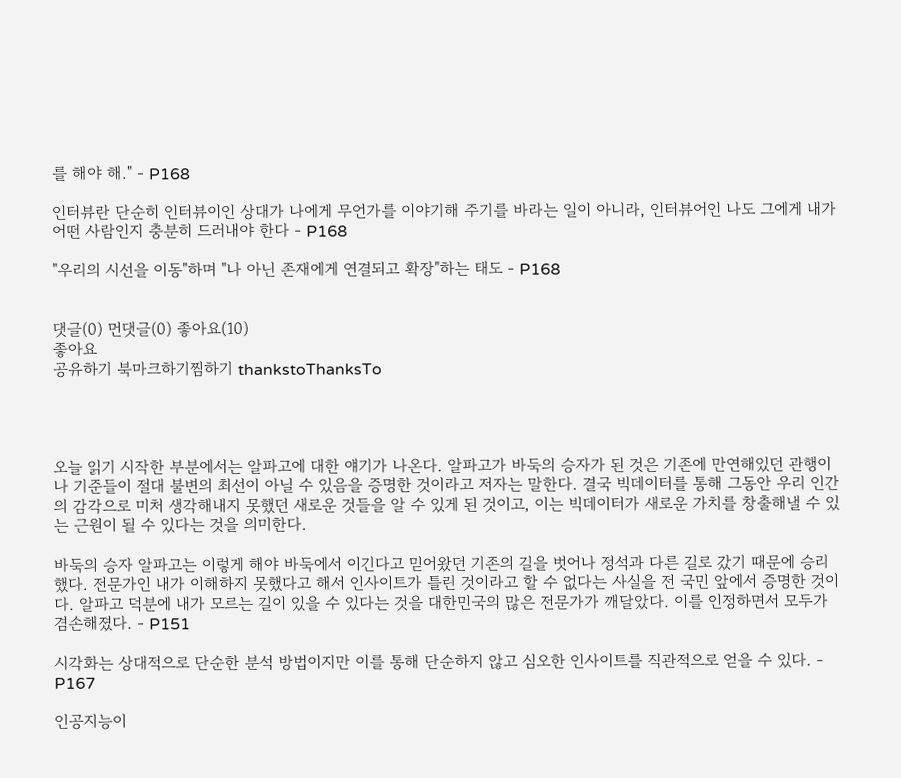를 해야 해." - P168

인터뷰란 단순히 인터뷰이인 상대가 나에게 무언가를 이야기해 주기를 바라는 일이 아니라, 인터뷰어인 나도 그에게 내가 어떤 사람인지 충분히 드러내야 한다 - P168

"우리의 시선을 이동"하며 "나 아닌 존재에게 연결되고 확장"하는 태도 - P168


댓글(0) 먼댓글(0) 좋아요(10)
좋아요
공유하기 북마크하기찜하기 thankstoThanksTo




오늘 읽기 시작한 부분에서는 알파고에 대한 얘기가 나온다. 알파고가 바둑의 승자가 된 것은 기존에 만연해있던 관행이나 기준들이 절대 불변의 최선이 아닐 수 있음을 증명한 것이라고 저자는 말한다. 결국 빅데이터를 통해 그동안 우리 인간의 감각으로 미처 생각해내지 못했던 새로운 것들을 알 수 있게 된 것이고, 이는 빅데이터가 새로운 가치를 창출해낼 수 있는 근원이 될 수 있다는 것을 의미한다.

바둑의 승자 알파고는 이렇게 해야 바둑에서 이긴다고 믿어왔던 기존의 길을 벗어나 정석과 다른 길로 갔기 때문에 승리했다. 전문가인 내가 이해하지 못했다고 해서 인사이트가 틀린 것이라고 할 수 없다는 사실을 전 국민 앞에서 증명한 것이다. 알파고 덕분에 내가 모르는 길이 있을 수 있다는 것을 대한민국의 많은 전문가가 깨달았다. 이를 인정하면서 모두가 겸손해졌다. - P151

시각화는 상대적으로 단순한 분석 방법이지만 이를 통해 단순하지 않고 심오한 인사이트를 직관적으로 얻을 수 있다. - P167

인공지능이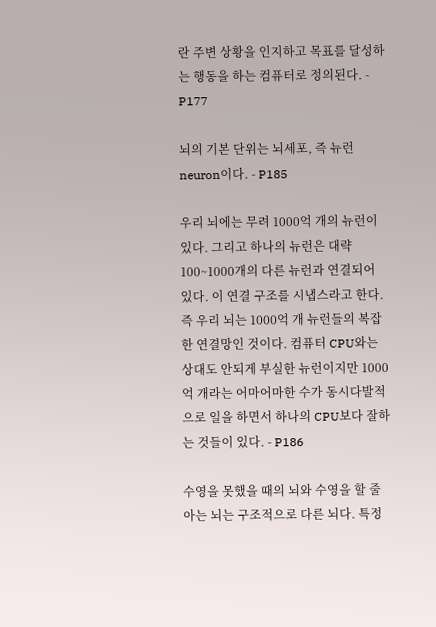란 주변 상황을 인지하고 목표를 달성하는 행동을 하는 컴퓨터로 정의된다. - P177

뇌의 기본 단위는 뇌세포, 즉 뉴런neuron이다. - P185

우리 뇌에는 무려 1000억 개의 뉴런이 있다. 그리고 하나의 뉴런은 대략 100~1000개의 다른 뉴런과 연결되어 있다. 이 연결 구조를 시냅스라고 한다. 즉 우리 뇌는 1000억 개 뉴런들의 복잡한 연결망인 것이다. 컴퓨터 CPU와는 상대도 안되게 부실한 뉴런이지만 1000억 개라는 어마어마한 수가 동시다발적으로 일을 하면서 하나의 CPU보다 잘하는 것들이 있다. - P186

수영을 못했을 때의 뇌와 수영을 할 줄 아는 뇌는 구조적으로 다른 뇌다. 특정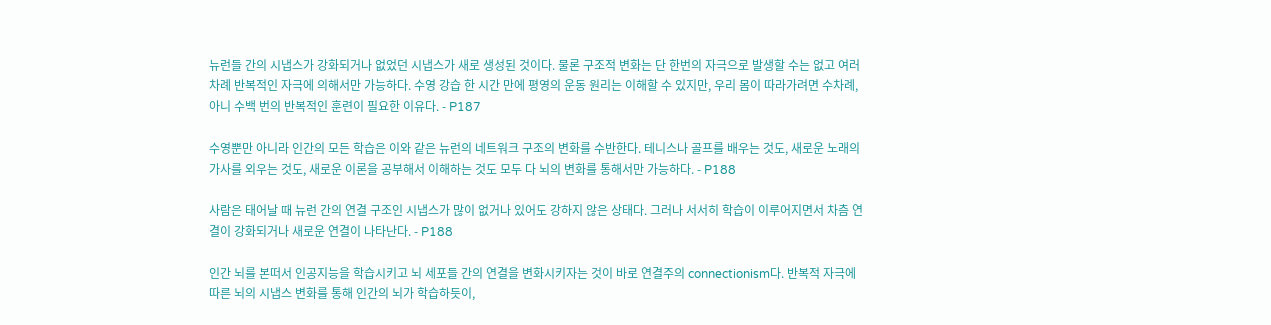뉴런들 간의 시냅스가 강화되거나 없었던 시냅스가 새로 생성된 것이다. 물론 구조적 변화는 단 한번의 자극으로 발생할 수는 없고 여러 차례 반복적인 자극에 의해서만 가능하다. 수영 강습 한 시간 만에 평영의 운동 원리는 이해할 수 있지만, 우리 몸이 따라가려면 수차례, 아니 수백 번의 반복적인 훈련이 필요한 이유다. - P187

수영뿐만 아니라 인간의 모든 학습은 이와 같은 뉴런의 네트워크 구조의 변화를 수반한다. 테니스나 골프를 배우는 것도, 새로운 노래의 가사를 외우는 것도, 새로운 이론을 공부해서 이해하는 것도 모두 다 뇌의 변화를 통해서만 가능하다. - P188

사람은 태어날 때 뉴런 간의 연결 구조인 시냅스가 많이 없거나 있어도 강하지 않은 상태다. 그러나 서서히 학습이 이루어지면서 차츰 연결이 강화되거나 새로운 연결이 나타난다. - P188

인간 뇌를 본떠서 인공지능을 학습시키고 뇌 세포들 간의 연결을 변화시키자는 것이 바로 연결주의 connectionism다. 반복적 자극에 따른 뇌의 시냅스 변화를 통해 인간의 뇌가 학습하듯이,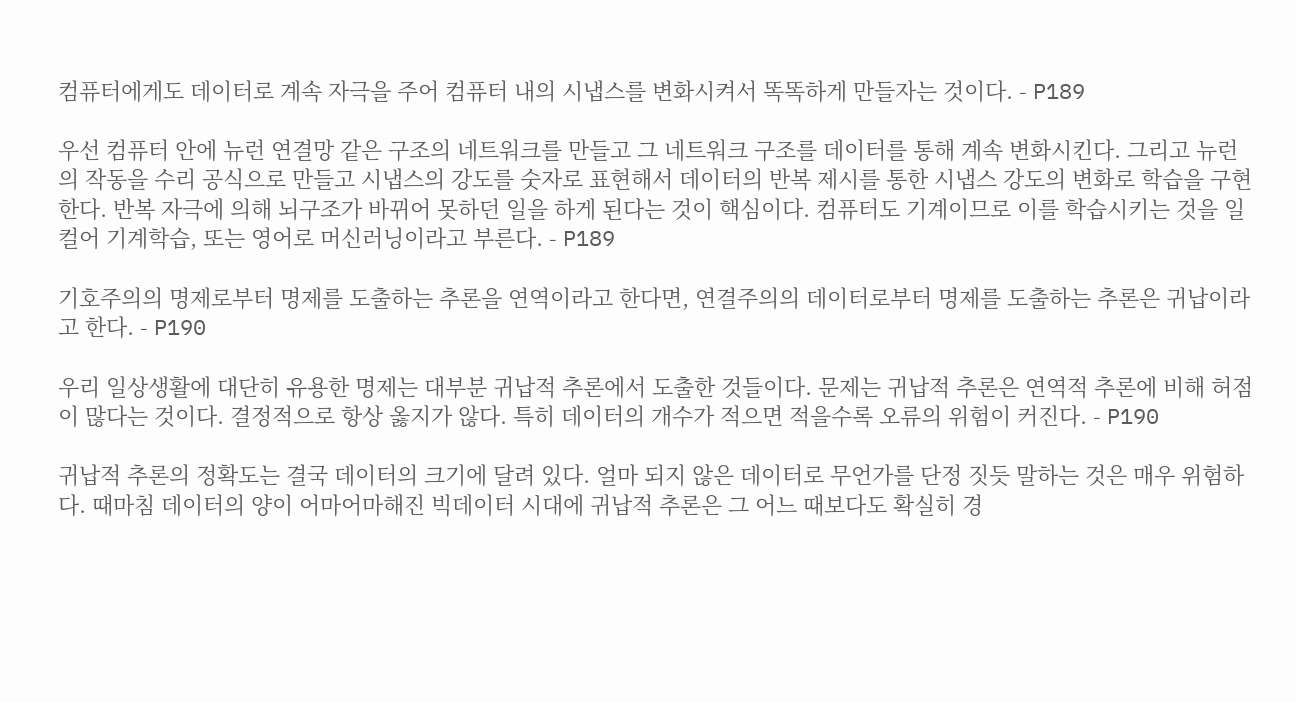컴퓨터에게도 데이터로 계속 자극을 주어 컴퓨터 내의 시냅스를 변화시켜서 똑똑하게 만들자는 것이다. - P189

우선 컴퓨터 안에 뉴런 연결망 같은 구조의 네트워크를 만들고 그 네트워크 구조를 데이터를 통해 계속 변화시킨다. 그리고 뉴런의 작동을 수리 공식으로 만들고 시냅스의 강도를 숫자로 표현해서 데이터의 반복 제시를 통한 시냅스 강도의 변화로 학습을 구현한다. 반복 자극에 의해 뇌구조가 바뀌어 못하던 일을 하게 된다는 것이 핵심이다. 컴퓨터도 기계이므로 이를 학습시키는 것을 일컬어 기계학습, 또는 영어로 머신러닝이라고 부른다. - P189

기호주의의 명제로부터 명제를 도출하는 추론을 연역이라고 한다면, 연결주의의 데이터로부터 명제를 도출하는 추론은 귀납이라고 한다. - P190

우리 일상생활에 대단히 유용한 명제는 대부분 귀납적 추론에서 도출한 것들이다. 문제는 귀납적 추론은 연역적 추론에 비해 허점이 많다는 것이다. 결정적으로 항상 옳지가 않다. 특히 데이터의 개수가 적으면 적을수록 오류의 위험이 커진다. - P190

귀납적 추론의 정확도는 결국 데이터의 크기에 달려 있다. 얼마 되지 않은 데이터로 무언가를 단정 짓듯 말하는 것은 매우 위험하다. 때마침 데이터의 양이 어마어마해진 빅데이터 시대에 귀납적 추론은 그 어느 때보다도 확실히 경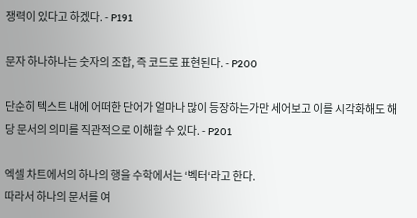쟁력이 있다고 하겠다. - P191

문자 하나하나는 숫자의 조합, 즉 코드로 표현된다. - P200

단순히 텍스트 내에 어떠한 단어가 얼마나 많이 등장하는가만 세어보고 이를 시각화해도 해당 문서의 의미를 직관적으로 이해할 수 있다. - P201

엑셀 차트에서의 하나의 행을 수학에서는 ‘벡터‘라고 한다.
따라서 하나의 문서를 여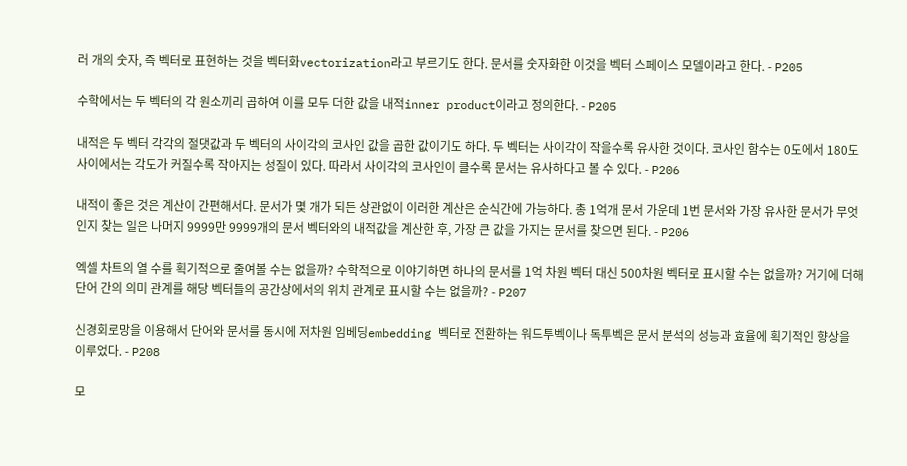러 개의 숫자, 즉 벡터로 표현하는 것을 벡터화vectorization라고 부르기도 한다. 문서를 숫자화한 이것을 벡터 스페이스 모델이라고 한다. - P205

수학에서는 두 벡터의 각 원소끼리 곱하여 이를 모두 더한 값을 내적inner product이라고 정의한다. - P205

내적은 두 벡터 각각의 절댓값과 두 벡터의 사이각의 코사인 값을 곱한 값이기도 하다. 두 벡터는 사이각이 작을수록 유사한 것이다. 코사인 함수는 0도에서 180도 사이에서는 각도가 커질수록 작아지는 성질이 있다. 따라서 사이각의 코사인이 클수록 문서는 유사하다고 볼 수 있다. - P206

내적이 좋은 것은 계산이 간편해서다. 문서가 몇 개가 되든 상관없이 이러한 계산은 순식간에 가능하다. 총 1억개 문서 가운데 1번 문서와 가장 유사한 문서가 무엇인지 찾는 일은 나머지 9999만 9999개의 문서 벡터와의 내적값을 계산한 후, 가장 큰 값을 가지는 문서를 찾으면 된다. - P206

엑셀 차트의 열 수를 획기적으로 줄여볼 수는 없을까? 수학적으로 이야기하면 하나의 문서를 1억 차원 벡터 대신 500차원 벡터로 표시할 수는 없을까? 거기에 더해 단어 간의 의미 관계를 해당 벡터들의 공간상에서의 위치 관계로 표시할 수는 없을까? - P207

신경회로망을 이용해서 단어와 문서를 동시에 저차원 임베딩embedding 벡터로 전환하는 워드투벡이나 독투벡은 문서 분석의 성능과 효율에 획기적인 향상을 이루었다. - P208

모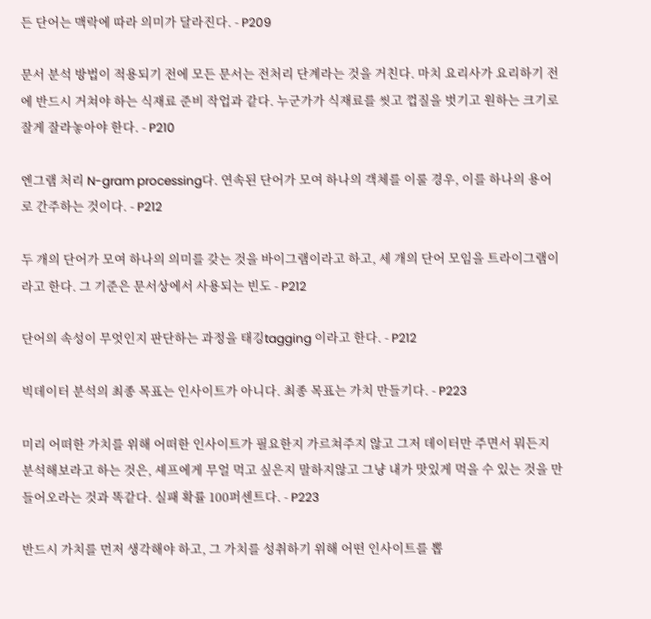든 단어는 맥락에 따라 의미가 달라진다. - P209

문서 분석 방법이 적용되기 전에 모든 문서는 전처리 단계라는 것을 거친다. 마치 요리사가 요리하기 전에 반드시 거쳐야 하는 식재료 준비 작업과 같다. 누군가가 식재료를 씻고 껍질을 벗기고 원하는 크기로 잘게 잘라놓아야 한다. - P210

엔그램 처리 N-gram processing다. 연속된 단어가 모여 하나의 객체를 이룰 경우, 이를 하나의 용어로 간주하는 것이다. - P212

두 개의 단어가 모여 하나의 의미를 갖는 것을 바이그램이라고 하고, 세 개의 단어 모임을 트라이그램이라고 한다. 그 기준은 문서상에서 사용되는 빈도 - P212

단어의 속성이 무엇인지 판단하는 과정을 태깅tagging 이라고 한다. - P212

빅데이터 분석의 최종 목표는 인사이트가 아니다. 최종 목표는 가치 만들기다. - P223

미리 어떠한 가치를 위해 어떠한 인사이트가 필요한지 가르쳐주지 않고 그저 데이터만 주면서 뭐든지 분석해보라고 하는 것은, 셰프에게 무얼 먹고 싶은지 말하지않고 그냥 내가 맛있게 먹을 수 있는 것을 만들어오라는 것과 똑같다. 실패 확률 100퍼센트다. - P223

반드시 가치를 먼저 생각해야 하고, 그 가치를 성취하기 위해 어떤 인사이트를 뽑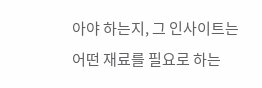아야 하는지, 그 인사이트는 어떤 재료를 필요로 하는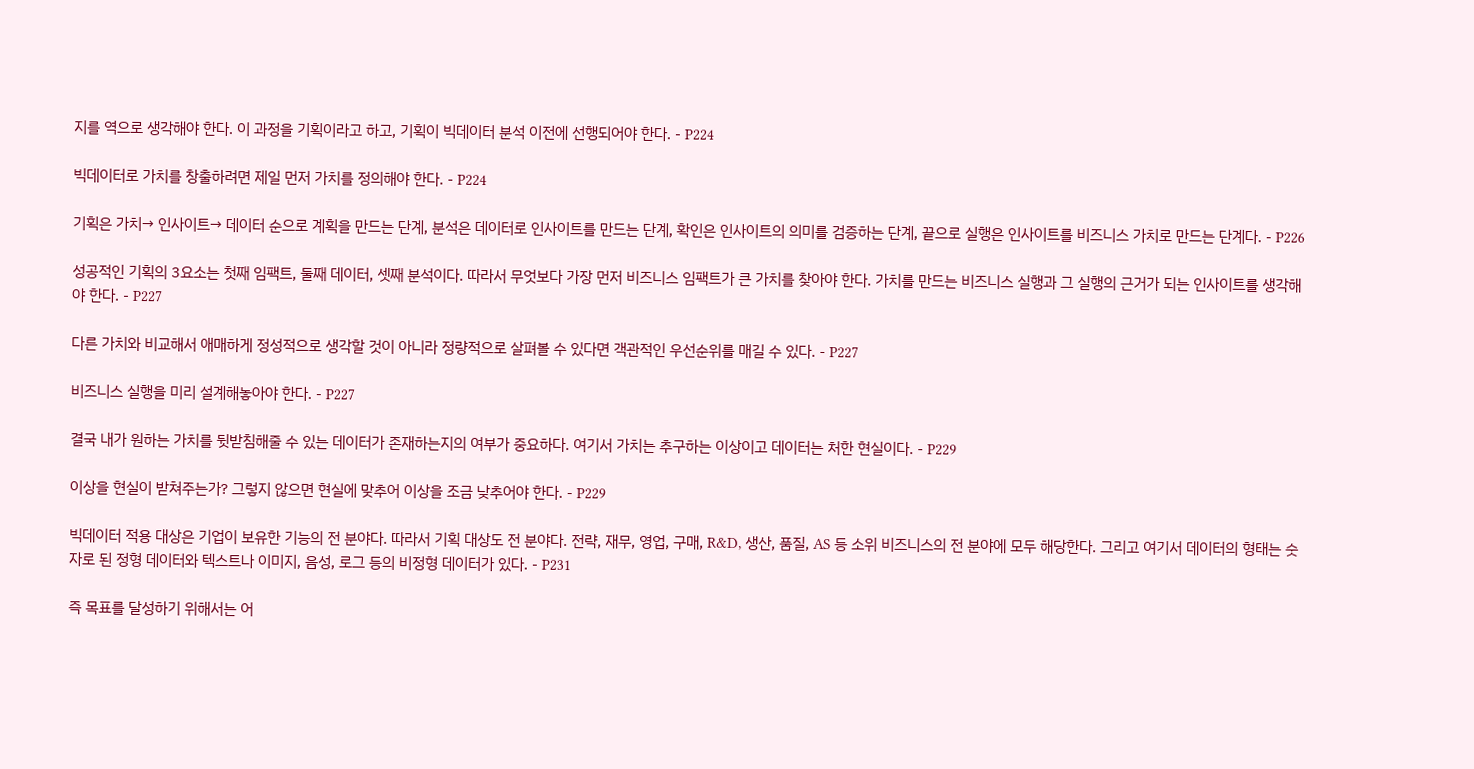지를 역으로 생각해야 한다. 이 과정을 기획이라고 하고, 기획이 빅데이터 분석 이전에 선행되어야 한다. - P224

빅데이터로 가치를 창출하려면 제일 먼저 가치를 정의해야 한다. - P224

기획은 가치→ 인사이트→ 데이터 순으로 계획을 만드는 단계, 분석은 데이터로 인사이트를 만드는 단계, 확인은 인사이트의 의미를 검증하는 단계, 끝으로 실행은 인사이트를 비즈니스 가치로 만드는 단계다. - P226

성공적인 기획의 3요소는 첫째 임팩트, 둘째 데이터, 셋째 분석이다. 따라서 무엇보다 가장 먼저 비즈니스 임팩트가 큰 가치를 찾아야 한다. 가치를 만드는 비즈니스 실행과 그 실행의 근거가 되는 인사이트를 생각해야 한다. - P227

다른 가치와 비교해서 애매하게 정성적으로 생각할 것이 아니라 정량적으로 살펴볼 수 있다면 객관적인 우선순위를 매길 수 있다. - P227

비즈니스 실행을 미리 설계해놓아야 한다. - P227

결국 내가 원하는 가치를 뒷받침해줄 수 있는 데이터가 존재하는지의 여부가 중요하다. 여기서 가치는 추구하는 이상이고 데이터는 처한 현실이다. - P229

이상을 현실이 받쳐주는가? 그렇지 않으면 현실에 맞추어 이상을 조금 낮추어야 한다. - P229

빅데이터 적용 대상은 기업이 보유한 기능의 전 분야다. 따라서 기획 대상도 전 분야다. 전략, 재무, 영업, 구매, R&D, 생산, 품질, AS 등 소위 비즈니스의 전 분야에 모두 해당한다. 그리고 여기서 데이터의 형태는 숫자로 된 정형 데이터와 텍스트나 이미지, 음성, 로그 등의 비정형 데이터가 있다. - P231

즉 목표를 달성하기 위해서는 어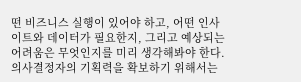떤 비즈니스 실행이 있어야 하고, 어떤 인사이트와 데이터가 필요한지, 그리고 예상되는 어려움은 무엇인지를 미리 생각해봐야 한다. 의사결정자의 기획력을 확보하기 위해서는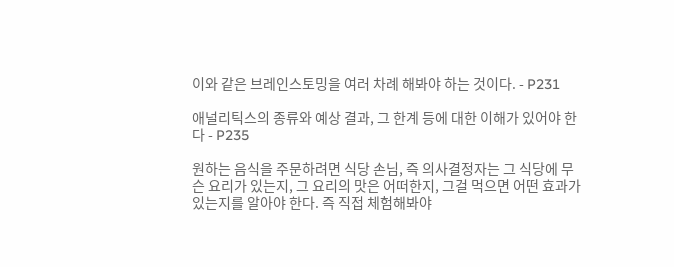이와 같은 브레인스토밍을 여러 차례 해봐야 하는 것이다. - P231

애널리틱스의 종류와 예상 결과, 그 한계 등에 대한 이해가 있어야 한다 - P235

원하는 음식을 주문하려면 식당 손님, 즉 의사결정자는 그 식당에 무슨 요리가 있는지, 그 요리의 맛은 어떠한지, 그걸 먹으면 어떤 효과가 있는지를 알아야 한다. 즉 직접 체험해봐야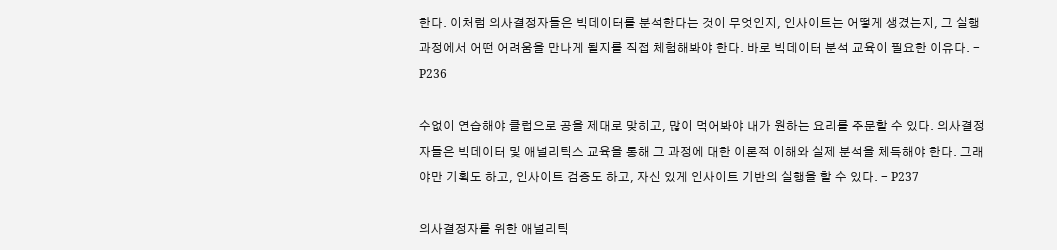한다. 이처럼 의사결정자들은 빅데이터를 분석한다는 것이 무엇인지, 인사이트는 어떻게 생겼는지, 그 실행 과정에서 어떤 어려움을 만나게 될지를 직접 체험해봐야 한다. 바로 빅데이터 분석 교육이 필요한 이유다. - P236

수없이 연습해야 클럽으로 공을 제대로 맞히고, 많이 먹어봐야 내가 원하는 요리를 주문할 수 있다. 의사결정자들은 빅데이터 및 애널리틱스 교육을 통해 그 과정에 대한 이론적 이해와 실제 분석을 체득해야 한다. 그래야만 기획도 하고, 인사이트 검증도 하고, 자신 있게 인사이트 기반의 실행을 할 수 있다. - P237

의사결정자를 위한 애널리틱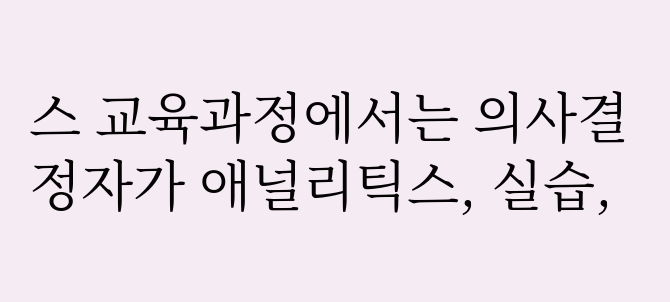스 교육과정에서는 의사결정자가 애널리틱스, 실습,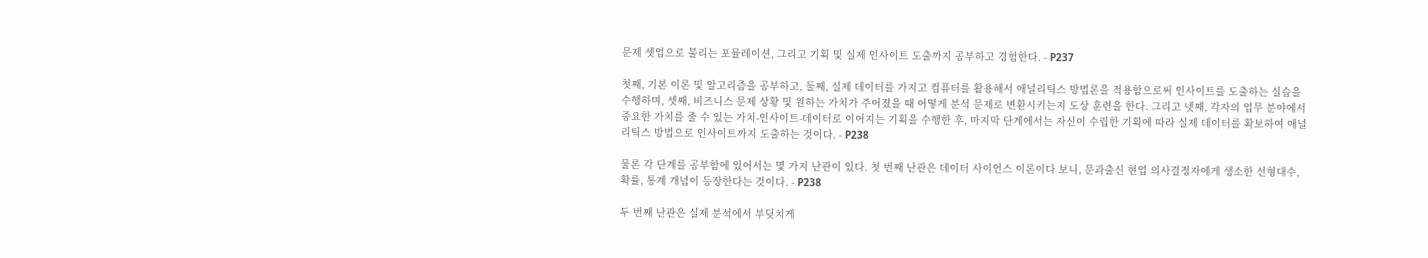문제 셋업으로 불리는 포뮬레이션, 그리고 기획 및 실제 인사이트 도출까지 공부하고 경험한다. - P237

첫째, 기본 이론 및 알고리즘을 공부하고, 둘째, 실제 데이터를 가지고 컴퓨터를 활용해서 애널리틱스 방법론을 적용함으로써 인사이트를 도출하는 실습을 수행하며, 셋째, 비즈니스 문제 상황 및 원하는 가치가 주어졌을 때 어떻게 분석 문제로 변환시키는지 도상 훈련을 한다. 그리고 넷째, 각자의 업무 분야에서 중요한 가치를 줄 수 있는 가치-인사이트-데이터로 이어지는 기획을 수행한 후, 마지막 단계에서는 자신이 수립한 기획에 따라 실제 데이터를 확보하여 애널리틱스 방법으로 인사이트까지 도출하는 것이다. - P238

물론 각 단계를 공부함에 있어서는 몇 가지 난관이 있다. 첫 번째 난관은 데이터 사이언스 이론이다 보니, 문과출신 현업 의사결정자에게 생소한 선형대수, 확률, 통계 개념이 등장한다는 것이다. - P238

두 번째 난관은 실제 분석에서 부딪치게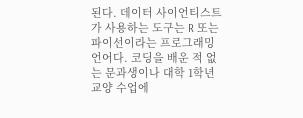된다. 데이터 사이언티스트가 사용하는 도구는 R 또는 파이선이라는 프로그래밍 언어다. 코딩을 배운 적 없는 문과생이나 대학 1학년 교양 수업에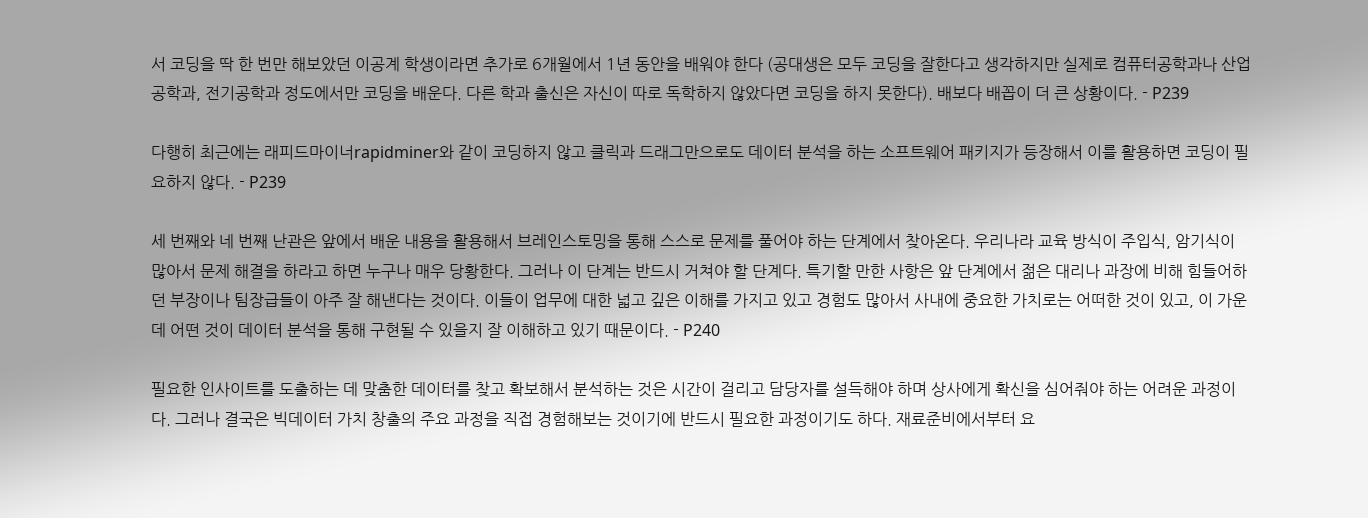서 코딩을 딱 한 번만 해보았던 이공계 학생이라면 추가로 6개월에서 1년 동안을 배워야 한다 (공대생은 모두 코딩을 잘한다고 생각하지만 실제로 컴퓨터공학과나 산업공학과, 전기공학과 정도에서만 코딩을 배운다. 다른 학과 출신은 자신이 따로 독학하지 않았다면 코딩을 하지 못한다). 배보다 배꼽이 더 큰 상황이다. - P239

다행히 최근에는 래피드마이너rapidminer와 같이 코딩하지 않고 클릭과 드래그만으로도 데이터 분석을 하는 소프트웨어 패키지가 등장해서 이를 활용하면 코딩이 필요하지 않다. - P239

세 번째와 네 번째 난관은 앞에서 배운 내용을 활용해서 브레인스토밍을 통해 스스로 문제를 풀어야 하는 단계에서 찾아온다. 우리나라 교육 방식이 주입식, 암기식이 많아서 문제 해결을 하라고 하면 누구나 매우 당황한다. 그러나 이 단계는 반드시 거쳐야 할 단계다. 특기할 만한 사항은 앞 단계에서 젊은 대리나 과장에 비해 힘들어하던 부장이나 팀장급들이 아주 잘 해낸다는 것이다. 이들이 업무에 대한 넓고 깊은 이해를 가지고 있고 경험도 많아서 사내에 중요한 가치로는 어떠한 것이 있고, 이 가운데 어떤 것이 데이터 분석을 통해 구현될 수 있을지 잘 이해하고 있기 때문이다. - P240

필요한 인사이트를 도출하는 데 맞춤한 데이터를 찾고 확보해서 분석하는 것은 시간이 걸리고 담당자를 설득해야 하며 상사에게 확신을 심어줘야 하는 어려운 과정이다. 그러나 결국은 빅데이터 가치 창출의 주요 과정을 직접 경험해보는 것이기에 반드시 필요한 과정이기도 하다. 재료준비에서부터 요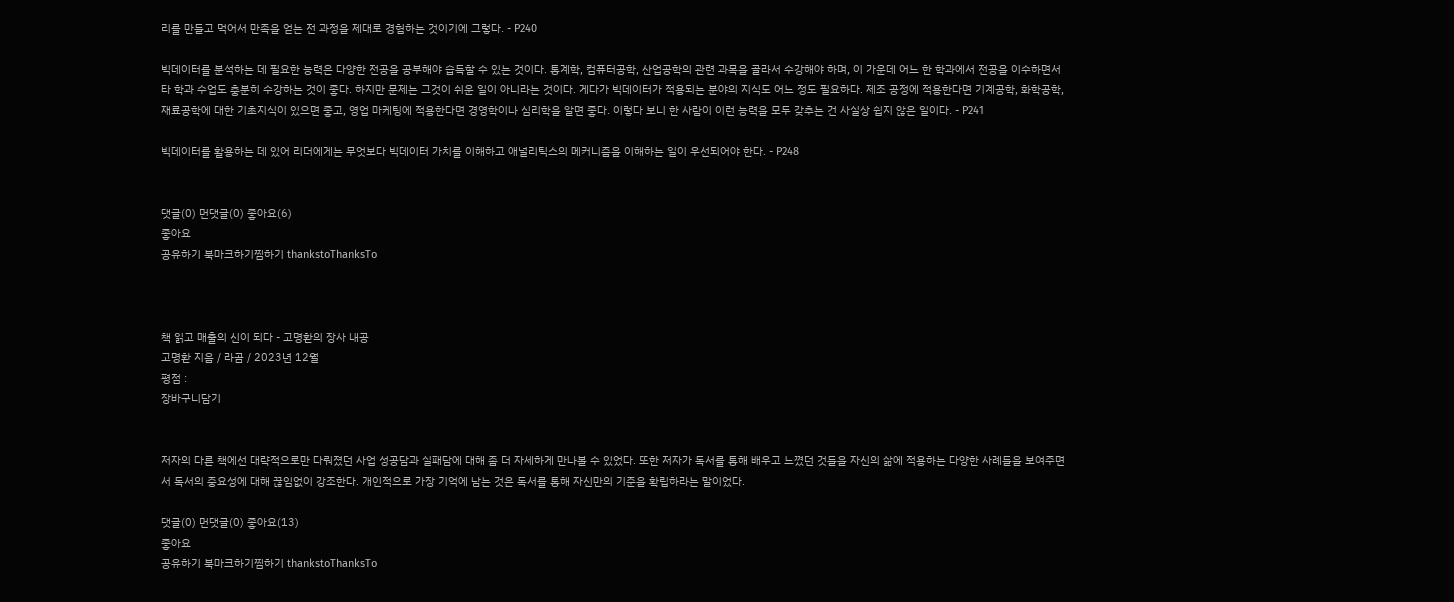리를 만들고 먹어서 만족을 얻는 전 과정을 제대로 경험하는 것이기에 그렇다. - P240

빅데이터를 분석하는 데 필요한 능력은 다양한 전공을 공부해야 습득할 수 있는 것이다. 통계학, 컴퓨터공학, 산업공학의 관련 과목을 골라서 수강해야 하며, 이 가운데 어느 한 학과에서 전공을 이수하면서 타 학과 수업도 충분히 수강하는 것이 좋다. 하지만 문제는 그것이 쉬운 일이 아니라는 것이다. 게다가 빅데이터가 적용되는 분야의 지식도 어느 정도 필요하다. 제조 공정에 적용한다면 기계공학, 화학공학, 재료공학에 대한 기초지식이 있으면 좋고, 영업 마케팅에 적용한다면 경영학이나 심리학을 알면 좋다. 이렇다 보니 한 사람이 이런 능력을 모두 갖추는 건 사실상 쉽지 않은 일이다. - P241

빅데이터를 활용하는 데 있어 리더에게는 무엇보다 빅데이터 가치를 이해하고 애널리틱스의 메커니즘을 이해하는 일이 우선되어야 한다. - P248


댓글(0) 먼댓글(0) 좋아요(6)
좋아요
공유하기 북마크하기찜하기 thankstoThanksTo



책 읽고 매출의 신이 되다 - 고명환의 장사 내공
고명환 지음 / 라곰 / 2023년 12월
평점 :
장바구니담기


저자의 다른 책에선 대략적으로만 다뤄졌던 사업 성공담과 실패담에 대해 좀 더 자세하게 만나볼 수 있었다. 또한 저자가 독서를 통해 배우고 느꼈던 것들을 자신의 삶에 적용하는 다양한 사례들을 보여주면서 독서의 중요성에 대해 끊임없이 강조한다. 개인적으로 가장 기억에 남는 것은 독서를 통해 자신만의 기준을 확립하라는 말이었다.

댓글(0) 먼댓글(0) 좋아요(13)
좋아요
공유하기 북마크하기찜하기 thankstoThanksTo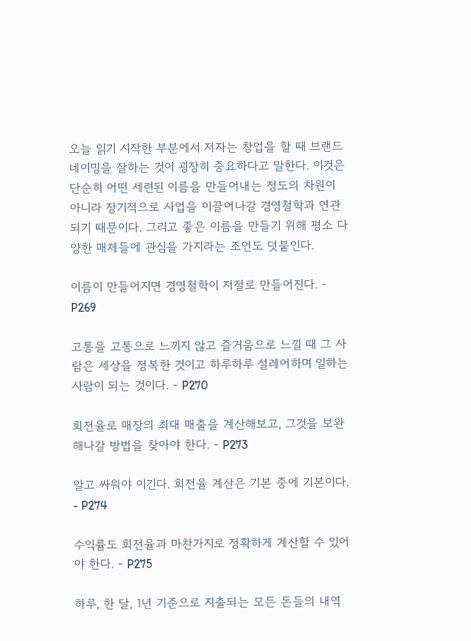오늘 읽기 시작한 부분에서 저자는 창업을 할 때 브랜드 네이밍을 잘하는 것이 굉장히 중요하다고 말한다. 이것은 단순히 어떤 세련된 이름을 만들어내는 정도의 차원이 아니라 장기적으로 사업을 이끌어나갈 경영철학과 연관되기 때문이다. 그리고 좋은 이름을 만들기 위해 평소 다양한 매체들에 관심을 가지라는 조언도 덧붙인다.

이름이 만들어지면 경영철학이 저절로 만들어진다. - P269

고통을 고통으로 느끼지 않고 즐거움으로 느낄 때 그 사람은 세상을 정복한 것이고 하루하루 설레어하며 일하는 사람이 되는 것이다. - P270

회전율로 매장의 최대 매출을 계산해보고, 그것을 보완해나갈 방법을 찾아야 한다. - P273

알고 싸워야 이긴다. 회전율 계산은 기본 중에 기본이다. - P274

수익률도 회전율과 마찬가지로 정확하게 계산할 수 있어야 한다. - P275

하루, 한 달, 1년 기준으로 지출되는 모든 돈들의 내역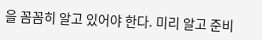을 꼼꼼히 알고 있어야 한다. 미리 알고 준비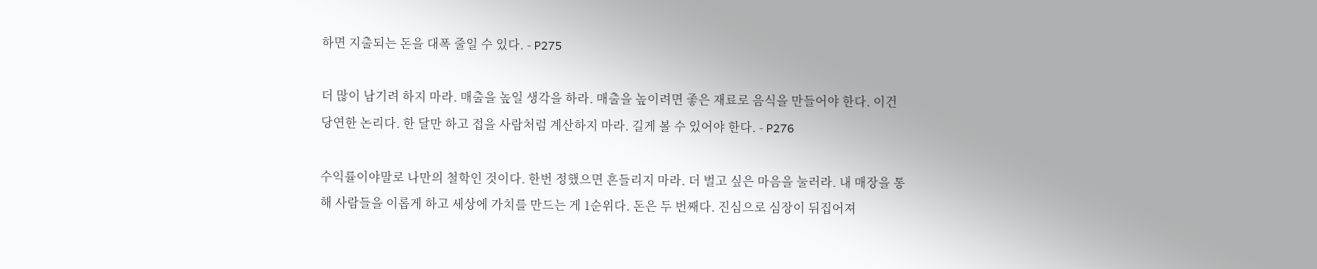하면 지출되는 돈을 대폭 줄일 수 있다. - P275

더 많이 남기려 하지 마라. 매출을 높일 생각을 하라. 매출을 높이려면 좋은 재료로 음식을 만들어야 한다. 이건 당연한 논리다. 한 달만 하고 접을 사람처럼 계산하지 마라. 길게 볼 수 있어야 한다. - P276

수익률이야말로 나만의 철학인 것이다. 한번 정했으면 흔들리지 마라. 더 벌고 싶은 마음을 눌러라. 내 매장을 통해 사람들을 이롭게 하고 세상에 가치를 만드는 게 1순위다. 돈은 두 번째다. 진심으로 심장이 뒤집어져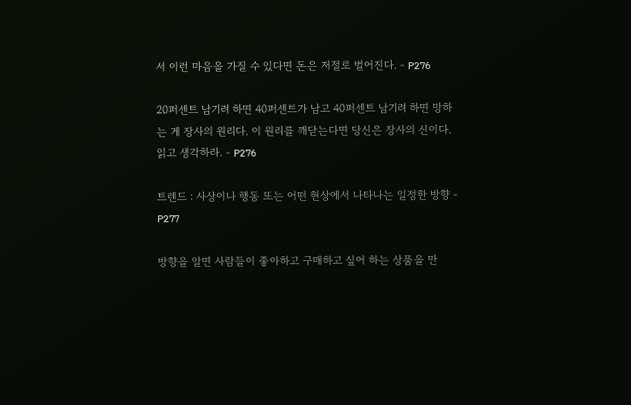서 이런 마음을 가질 수 있다면 돈은 저절로 벌어진다. - P276

20퍼센트 남기려 하면 40퍼센트가 남고 40퍼센트 남기려 하면 망하는 게 장사의 원리다. 이 원리를 깨닫는다면 당신은 장사의 신이다. 읽고 생각하라. - P276

트렌드 : 사상이나 행동 또는 어떤 현상에서 나타나는 일정한 방향 - P277

방향을 알면 사람들이 좋아하고 구매하고 싶어 하는 상품을 만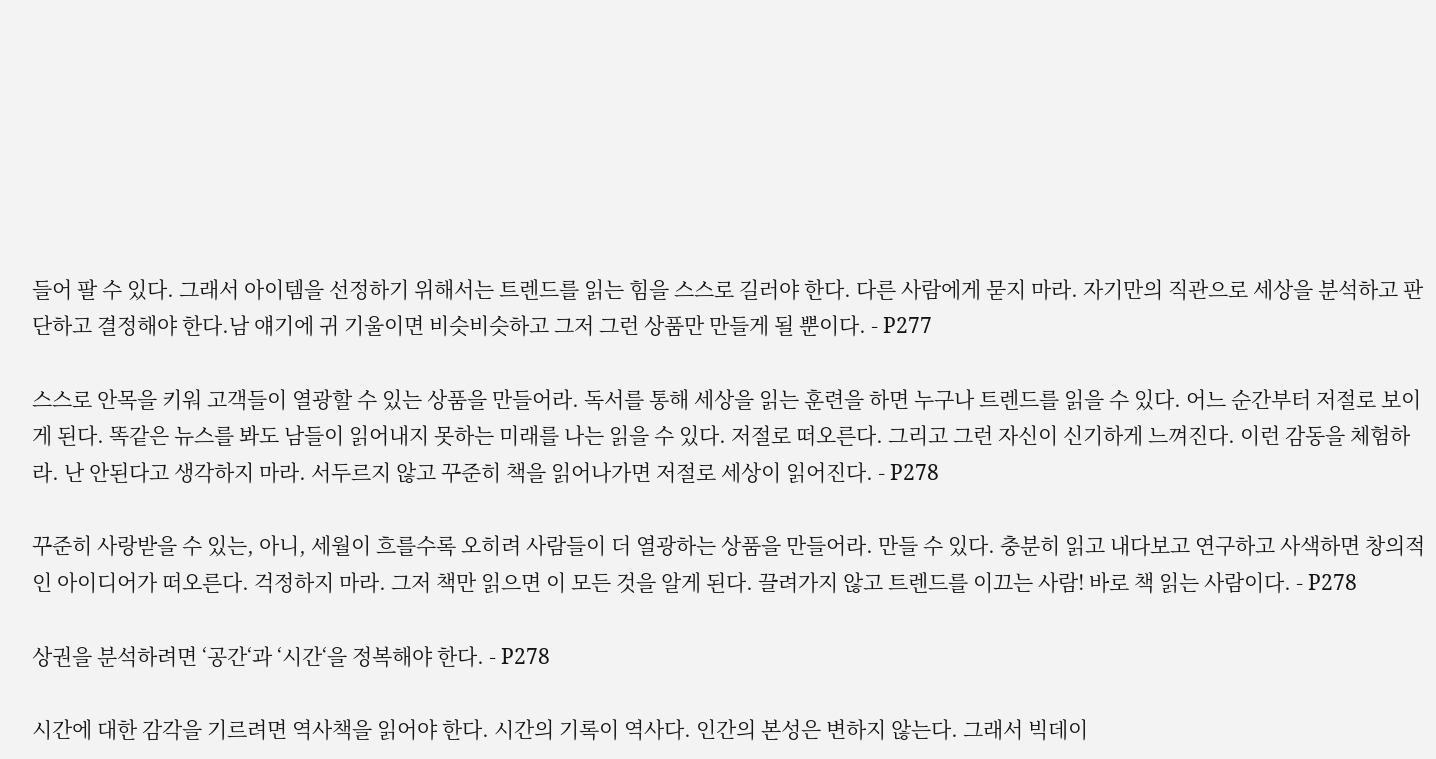들어 팔 수 있다. 그래서 아이템을 선정하기 위해서는 트렌드를 읽는 힘을 스스로 길러야 한다. 다른 사람에게 묻지 마라. 자기만의 직관으로 세상을 분석하고 판단하고 결정해야 한다.남 얘기에 귀 기울이면 비슷비슷하고 그저 그런 상품만 만들게 될 뿐이다. - P277

스스로 안목을 키워 고객들이 열광할 수 있는 상품을 만들어라. 독서를 통해 세상을 읽는 훈련을 하면 누구나 트렌드를 읽을 수 있다. 어느 순간부터 저절로 보이게 된다. 똑같은 뉴스를 봐도 남들이 읽어내지 못하는 미래를 나는 읽을 수 있다. 저절로 떠오른다. 그리고 그런 자신이 신기하게 느껴진다. 이런 감동을 체험하라. 난 안된다고 생각하지 마라. 서두르지 않고 꾸준히 책을 읽어나가면 저절로 세상이 읽어진다. - P278

꾸준히 사랑받을 수 있는, 아니, 세월이 흐를수록 오히려 사람들이 더 열광하는 상품을 만들어라. 만들 수 있다. 충분히 읽고 내다보고 연구하고 사색하면 창의적인 아이디어가 떠오른다. 걱정하지 마라. 그저 책만 읽으면 이 모든 것을 알게 된다. 끌려가지 않고 트렌드를 이끄는 사람! 바로 책 읽는 사람이다. - P278

상권을 분석하려면 ‘공간‘과 ‘시간‘을 정복해야 한다. - P278

시간에 대한 감각을 기르려면 역사책을 읽어야 한다. 시간의 기록이 역사다. 인간의 본성은 변하지 않는다. 그래서 빅데이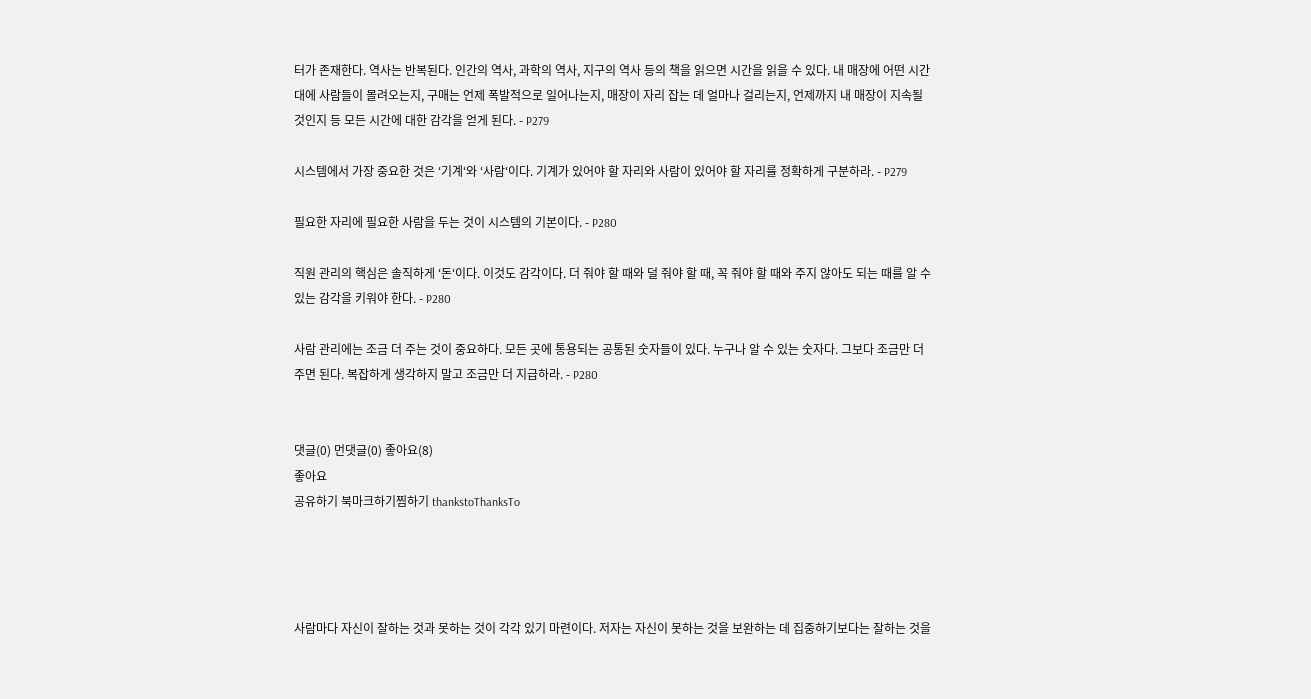터가 존재한다. 역사는 반복된다. 인간의 역사, 과학의 역사, 지구의 역사 등의 책을 읽으면 시간을 읽을 수 있다. 내 매장에 어떤 시간대에 사람들이 몰려오는지, 구매는 언제 폭발적으로 일어나는지, 매장이 자리 잡는 데 얼마나 걸리는지, 언제까지 내 매장이 지속될 것인지 등 모든 시간에 대한 감각을 얻게 된다. - P279

시스템에서 가장 중요한 것은 ‘기계‘와 ‘사람‘이다. 기계가 있어야 할 자리와 사람이 있어야 할 자리를 정확하게 구분하라. - P279

필요한 자리에 필요한 사람을 두는 것이 시스템의 기본이다. - P280

직원 관리의 핵심은 솔직하게 ‘돈‘이다. 이것도 감각이다. 더 줘야 할 때와 덜 줘야 할 때, 꼭 줘야 할 때와 주지 않아도 되는 때를 알 수 있는 감각을 키워야 한다. - P280

사람 관리에는 조금 더 주는 것이 중요하다. 모든 곳에 통용되는 공통된 숫자들이 있다. 누구나 알 수 있는 숫자다. 그보다 조금만 더 주면 된다. 복잡하게 생각하지 말고 조금만 더 지급하라. - P280


댓글(0) 먼댓글(0) 좋아요(8)
좋아요
공유하기 북마크하기찜하기 thankstoThanksTo




사람마다 자신이 잘하는 것과 못하는 것이 각각 있기 마련이다. 저자는 자신이 못하는 것을 보완하는 데 집중하기보다는 잘하는 것을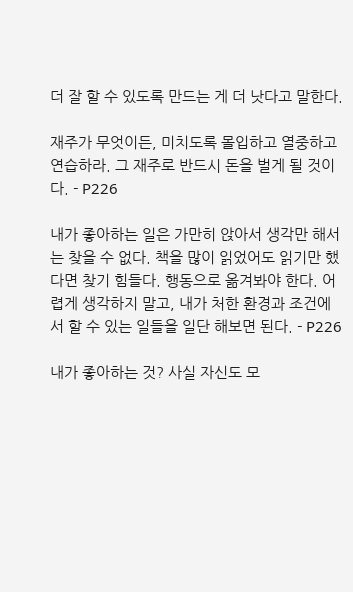더 잘 할 수 있도록 만드는 게 더 낫다고 말한다.

재주가 무엇이든, 미치도록 몰입하고 열중하고 연습하라. 그 재주로 반드시 돈을 벌게 될 것이다. - P226

내가 좋아하는 일은 가만히 앉아서 생각만 해서는 찾을 수 없다. 책을 많이 읽었어도 읽기만 했다면 찾기 힘들다. 행동으로 옮겨봐야 한다. 어렵게 생각하지 말고, 내가 처한 환경과 조건에서 할 수 있는 일들을 일단 해보면 된다. - P226

내가 좋아하는 것? 사실 자신도 모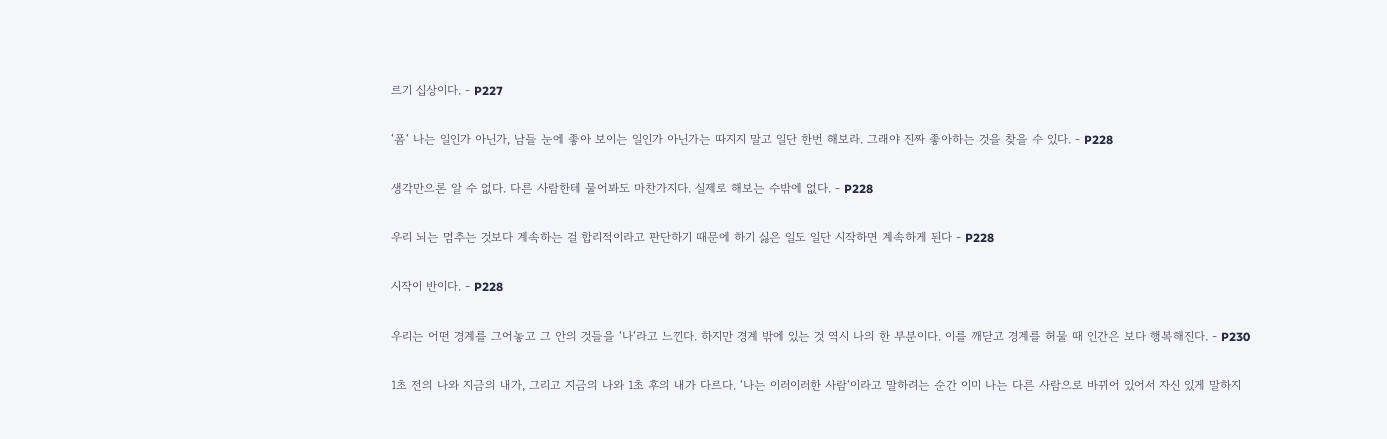르기 십상이다. - P227

‘폼‘ 나는 일인가 아닌가, 남들 눈에 좋아 보이는 일인가 아닌가는 따지지 말고 일단 한번 해보라. 그래야 진짜 좋아하는 것을 찾을 수 있다. - P228

생각만으론 알 수 없다. 다른 사람한테 물어봐도 마찬가지다. 실제로 해보는 수밖에 없다. - P228

우리 뇌는 멈추는 것보다 계속하는 걸 합리적이라고 판단하기 때문에 하기 싫은 일도 일단 시작하면 계속하게 된다 - P228

시작이 반이다. - P228

우리는 어떤 경계를 그어놓고 그 안의 것들을 ‘나‘라고 느낀다. 하지만 경계 밖에 있는 것 역시 나의 한 부분이다. 이를 깨닫고 경계를 허물 때 인간은 보다 행복해진다. - P230

1초 전의 나와 지금의 내가, 그리고 지금의 나와 1초 후의 내가 다르다. ‘나는 이러이러한 사람‘이라고 말하려는 순간 이미 나는 다른 사람으로 바뀌어 있어서 자신 있게 말하지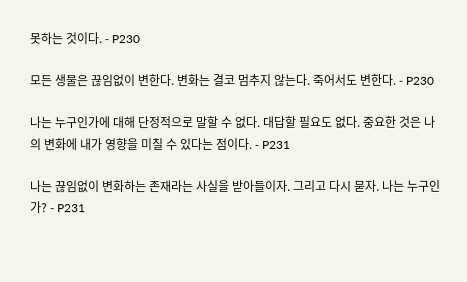못하는 것이다. - P230

모든 생물은 끊임없이 변한다. 변화는 결코 멈추지 않는다. 죽어서도 변한다. - P230

나는 누구인가에 대해 단정적으로 말할 수 없다. 대답할 필요도 없다. 중요한 것은 나의 변화에 내가 영향을 미칠 수 있다는 점이다. - P231

나는 끊임없이 변화하는 존재라는 사실을 받아들이자. 그리고 다시 묻자. 나는 누구인가? - P231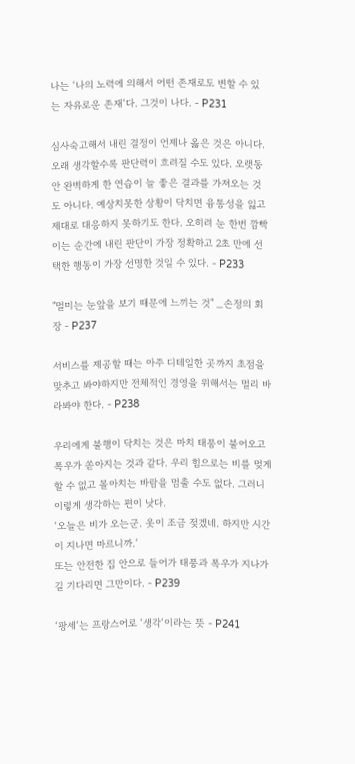나는 ‘나의 노력에 의해서 어떤 존재로도 변할 수 있는 자유로운 존재‘다. 그것이 나다. - P231

심사숙고해서 내린 결정이 언제나 옳은 것은 아니다. 오래 생각할수록 판단력이 흐려질 수도 있다. 오랫동안 완벽하게 한 연습이 늘 좋은 결과를 가져오는 것도 아니다. 예상치못한 상황이 닥치면 융통성을 잃고 제대로 대응하지 못하기도 한다. 오히려 눈 한번 깜빡이는 순간에 내린 판단이 가장 정확하고 2초 만에 선택한 행동이 가장 선명한 것일 수 있다. - P233

"멀미는 눈앞을 보기 때문에 느끼는 것" _손정의 회장 - P237

서비스를 제공할 때는 아주 디테일한 곳까지 초점을 맞추고 봐야하지만 전체적인 경영을 위해서는 멀리 바라봐야 한다. - P238

우리에게 불행이 닥치는 것은 마치 태풍이 불어오고 폭우가 쏟아지는 것과 같다. 우리 힘으로는 비를 멎게 할 수 없고 몰아치는 바람을 멈출 수도 없다. 그러니 이렇게 생각하는 편이 낫다.
‘오늘은 비가 오는군. 옷이 조금 젖겠네. 하지만 시간이 지나면 마르니까.‘
또는 안전한 집 안으로 들어가 태풍과 폭우가 지나가길 기다리면 그만이다. - P239

‘팡세‘는 프랑스어로 ‘생각‘이라는 뜻 - P241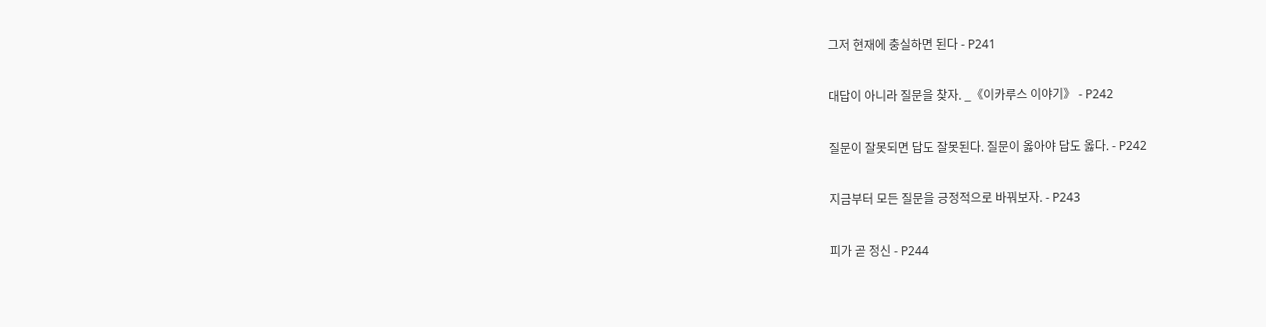그저 현재에 충실하면 된다 - P241

대답이 아니라 질문을 찾자. _《이카루스 이야기》 - P242

질문이 잘못되면 답도 잘못된다. 질문이 옳아야 답도 옳다. - P242

지금부터 모든 질문을 긍정적으로 바꿔보자. - P243

피가 곧 정신 - P244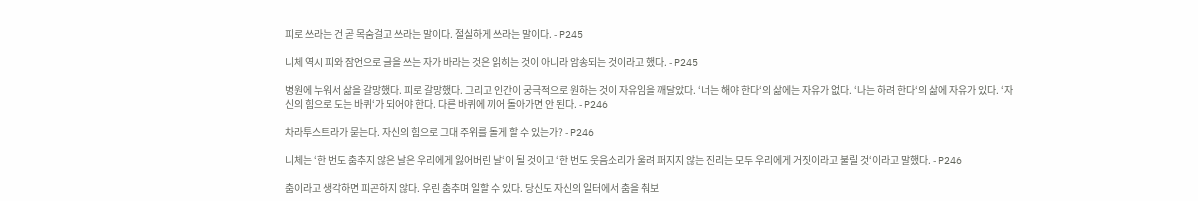피로 쓰라는 건 곧 목숨걸고 쓰라는 말이다. 절실하게 쓰라는 말이다. - P245

니체 역시 피와 잠언으로 글을 쓰는 자가 바라는 것은 읽히는 것이 아니라 암송되는 것이라고 했다. - P245

병원에 누워서 삶을 갈망했다. 피로 갈망했다. 그리고 인간이 궁극적으로 원하는 것이 자유임을 깨달았다. ‘너는 해야 한다‘의 삶에는 자유가 없다. ‘나는 하려 한다‘의 삶에 자유가 있다. ‘자신의 힘으로 도는 바퀴‘가 되어야 한다. 다른 바퀴에 끼어 돌아가면 안 된다. - P246

차라투스트라가 묻는다. 자신의 힘으로 그대 주위를 돌게 할 수 있는가? - P246

니체는 ‘한 번도 춤추지 않은 날은 우리에게 잃어버린 날‘이 될 것이고 ‘한 번도 웃음소리가 울려 퍼지지 않는 진리는 모두 우리에게 거짓이라고 불릴 것‘이라고 말했다. - P246

춤이라고 생각하면 피곤하지 않다. 우린 춤추며 일할 수 있다. 당신도 자신의 일터에서 춤을 춰보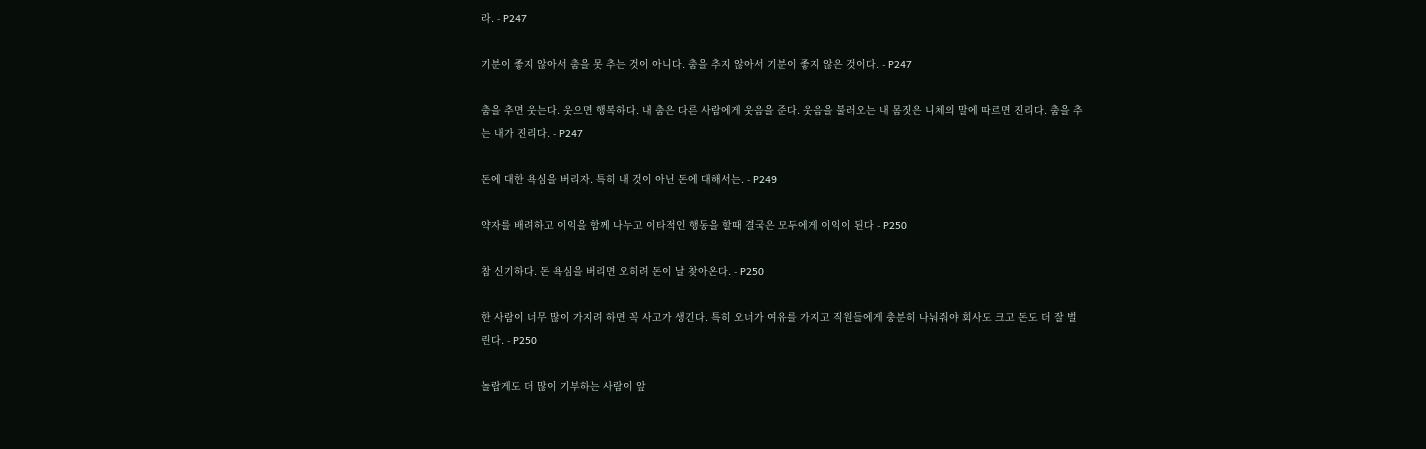라. - P247

기분이 좋지 않아서 춤을 못 추는 것이 아니다. 춤을 추지 않아서 기분이 좋지 않은 것이다. - P247

춤을 추면 웃는다. 웃으면 행복하다. 내 춤은 다른 사람에게 웃음을 준다. 웃음을 불러오는 내 몸짓은 니체의 말에 따르면 진리다. 춤을 추는 내가 진리다. - P247

돈에 대한 욕심을 버리자. 특히 내 것이 아닌 돈에 대해서는. - P249

약자를 배려하고 이익을 함께 나누고 이타적인 행동을 할때 결국은 모두에게 이익이 된다 - P250

참 신기하다. 돈 욕심을 버리면 오히려 돈이 날 찾아온다. - P250

한 사람이 너무 많이 가지려 하면 꼭 사고가 생긴다. 특히 오너가 여유를 가지고 직원들에게 충분히 나눠줘야 회사도 크고 돈도 더 잘 벌린다. - P250

놀랍게도 더 많이 기부하는 사람이 앞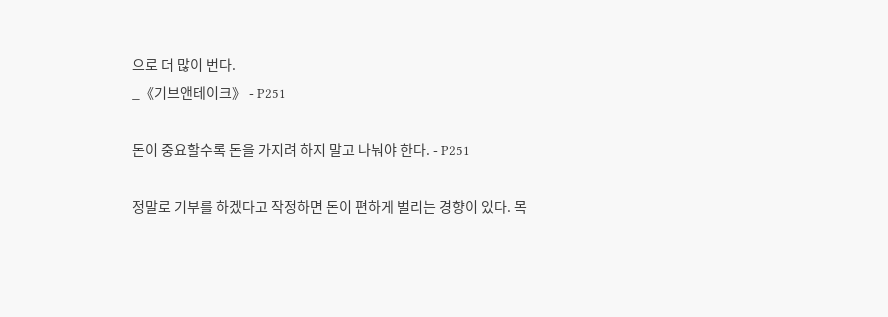으로 더 많이 번다.
_《기브앤테이크》 - P251

돈이 중요할수록 돈을 가지려 하지 말고 나눠야 한다. - P251

정말로 기부를 하겠다고 작정하면 돈이 편하게 벌리는 경향이 있다. 목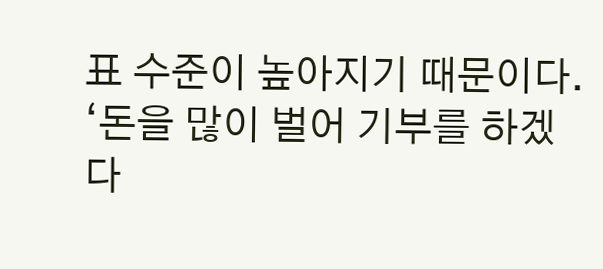표 수준이 높아지기 때문이다. ‘돈을 많이 벌어 기부를 하겠다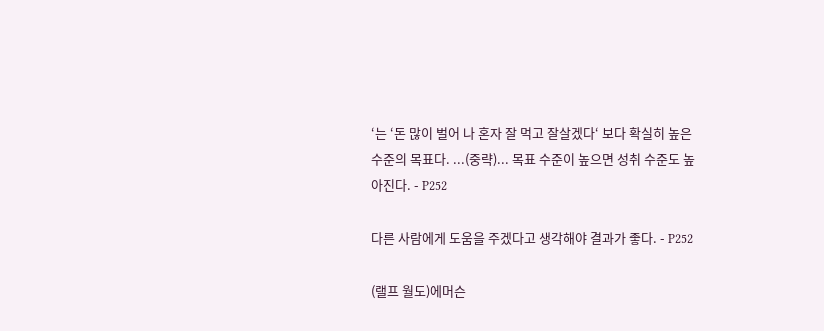‘는 ‘돈 많이 벌어 나 혼자 잘 먹고 잘살겠다‘ 보다 확실히 높은 수준의 목표다. ...(중략)... 목표 수준이 높으면 성취 수준도 높아진다. - P252

다른 사람에게 도움을 주겠다고 생각해야 결과가 좋다. - P252

(랠프 월도)에머슨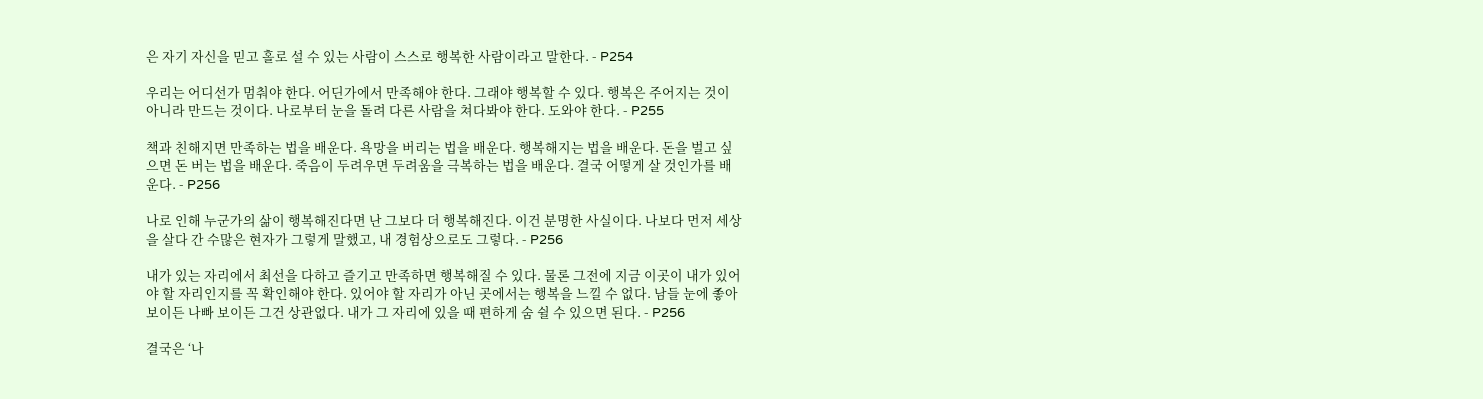은 자기 자신을 믿고 홀로 설 수 있는 사람이 스스로 행복한 사람이라고 말한다. - P254

우리는 어디선가 멈춰야 한다. 어딘가에서 만족해야 한다. 그래야 행복할 수 있다. 행복은 주어지는 것이 아니라 만드는 것이다. 나로부터 눈을 돌려 다른 사람을 쳐다봐야 한다. 도와야 한다. - P255

책과 친해지면 만족하는 법을 배운다. 욕망을 버리는 법을 배운다. 행복해지는 법을 배운다. 돈을 벌고 싶으면 돈 버는 법을 배운다. 죽음이 두려우면 두려움을 극복하는 법을 배운다. 결국 어떻게 살 것인가를 배운다. - P256

나로 인해 누군가의 삶이 행복해진다면 난 그보다 더 행복해진다. 이건 분명한 사실이다. 나보다 먼저 세상을 살다 간 수많은 현자가 그렇게 말했고, 내 경험상으로도 그렇다. - P256

내가 있는 자리에서 최선을 다하고 즐기고 만족하면 행복해질 수 있다. 물론 그전에 지금 이곳이 내가 있어야 할 자리인지를 꼭 확인해야 한다. 있어야 할 자리가 아닌 곳에서는 행복을 느낄 수 없다. 남들 눈에 좋아 보이든 나빠 보이든 그건 상관없다. 내가 그 자리에 있을 때 편하게 숨 쉴 수 있으면 된다. - P256

결국은 ‘나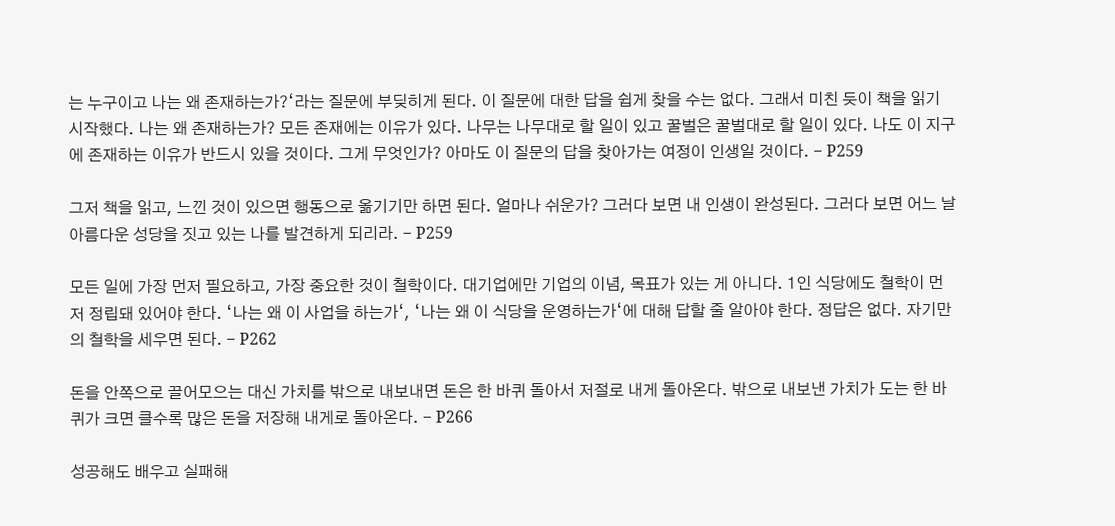는 누구이고 나는 왜 존재하는가?‘라는 질문에 부딪히게 된다. 이 질문에 대한 답을 쉽게 찾을 수는 없다. 그래서 미친 듯이 책을 읽기 시작했다. 나는 왜 존재하는가? 모든 존재에는 이유가 있다. 나무는 나무대로 할 일이 있고 꿀벌은 꿀벌대로 할 일이 있다. 나도 이 지구에 존재하는 이유가 반드시 있을 것이다. 그게 무엇인가? 아마도 이 질문의 답을 찾아가는 여정이 인생일 것이다. - P259

그저 책을 읽고, 느낀 것이 있으면 행동으로 옮기기만 하면 된다. 얼마나 쉬운가? 그러다 보면 내 인생이 완성된다. 그러다 보면 어느 날 아름다운 성당을 짓고 있는 나를 발견하게 되리라. - P259

모든 일에 가장 먼저 필요하고, 가장 중요한 것이 철학이다. 대기업에만 기업의 이념, 목표가 있는 게 아니다. 1인 식당에도 철학이 먼저 정립돼 있어야 한다. ‘나는 왜 이 사업을 하는가‘, ‘나는 왜 이 식당을 운영하는가‘에 대해 답할 줄 알아야 한다. 정답은 없다. 자기만의 철학을 세우면 된다. - P262

돈을 안쪽으로 끌어모으는 대신 가치를 밖으로 내보내면 돈은 한 바퀴 돌아서 저절로 내게 돌아온다. 밖으로 내보낸 가치가 도는 한 바퀴가 크면 클수록 많은 돈을 저장해 내게로 돌아온다. - P266

성공해도 배우고 실패해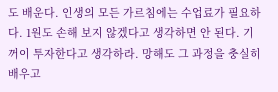도 배운다. 인생의 모든 가르침에는 수업료가 필요하다. 1원도 손해 보지 않겠다고 생각하면 안 된다. 기꺼이 투자한다고 생각하라. 망해도 그 과정을 충실히 배우고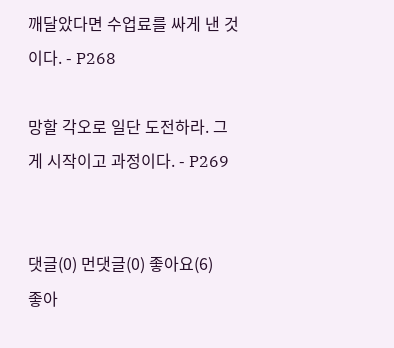깨달았다면 수업료를 싸게 낸 것이다. - P268

망할 각오로 일단 도전하라. 그게 시작이고 과정이다. - P269


댓글(0) 먼댓글(0) 좋아요(6)
좋아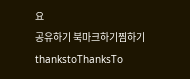요
공유하기 북마크하기찜하기 thankstoThanksTo